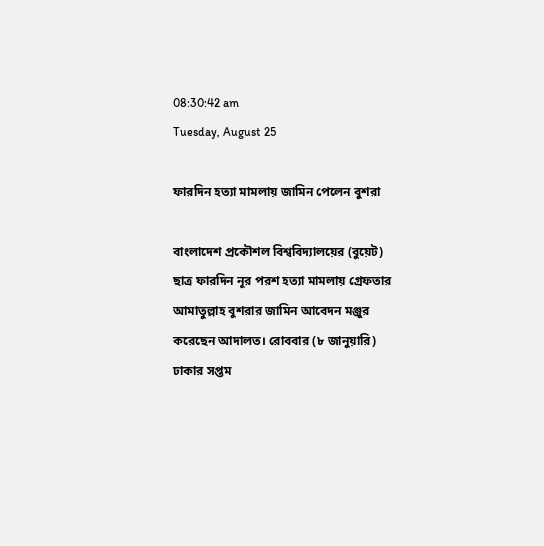08:30:42 am
Tuesday, August 25

ফারদিন হত্যা মামলায় জামিন পেলেন বুশরা

বাংলাদেশ প্রকৌশল বিশ্ববিদ্যালয়ের (বুয়েট) ছাত্র ফারদিন নূর পরশ হত্যা মামলায় গ্রেফতার আমাতুল্লাহ বুশরার জামিন আবেদন মঞ্জুর করেছেন আদালত। রোববার (৮ জানুয়ারি) ঢাকার সপ্তম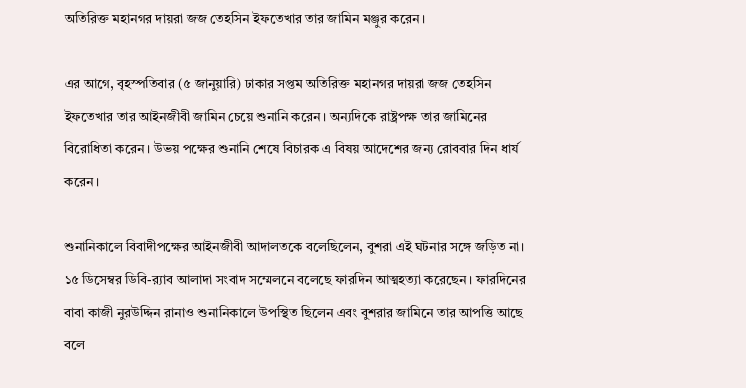অতিরিক্ত মহানগর দায়রা জজ তেহসিন ইফতেখার তার জামিন মঞ্জুর করেন।

এর আগে, বৃহস্পতিবার (৫ জানুয়ারি) ঢাকার সপ্তম অতিরিক্ত মহানগর দায়রা জজ তেহসিন ইফতেখার তার আইনজীবী জামিন চেয়ে শুনানি করেন। অন্যদিকে রাষ্ট্রপক্ষ তার জামিনের বিরোধিতা করেন। উভয় পক্ষের শুনানি শেষে বিচারক এ বিষয় আদেশের জন্য রোববার দিন ধার্য করেন।

শুনানিকালে বিবাদীপক্ষের আইনজীবী আদালতকে বলেছিলেন, বুশরা এই ঘটনার সঙ্গে জড়িত না। ১৫ ডিসেম্বর ডিবি-র‌্যাব আলাদা সংবাদ সম্মেলনে বলেছে ফারদিন আত্মহত্যা করেছেন। ফারদিনের বাবা কাজী নুরউদ্দিন রানাও শুনানিকালে উপস্থিত ছিলেন এবং বুশরার জামিনে তার আপত্তি আছে বলে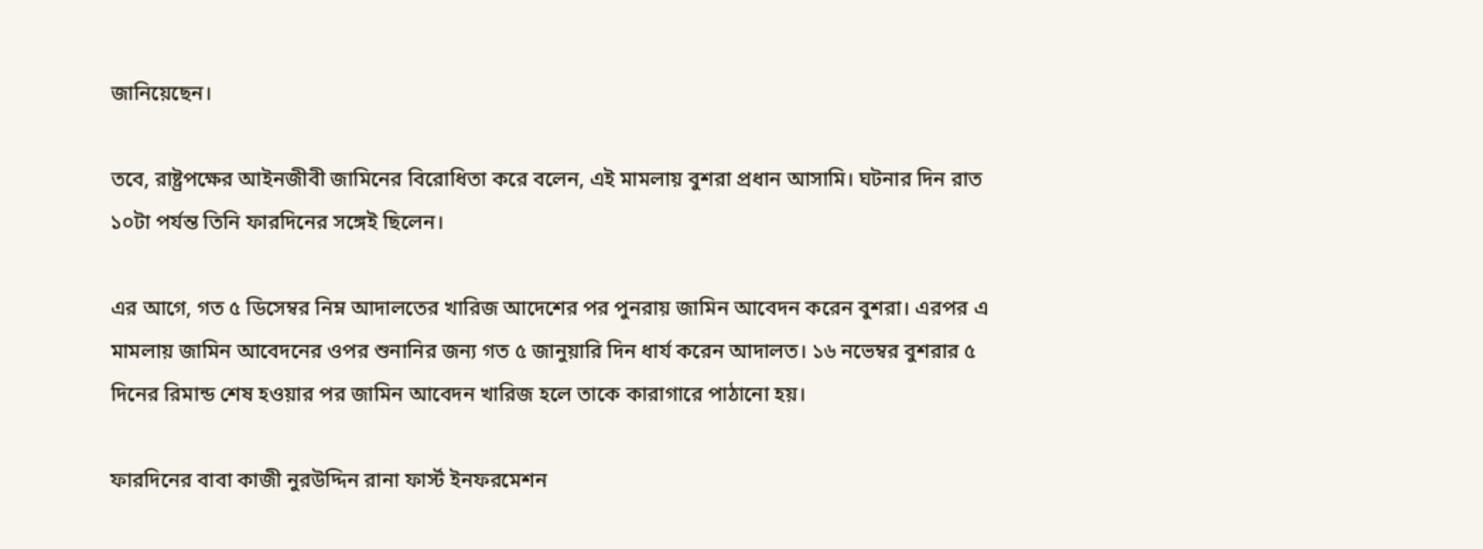জানিয়েছেন।

তবে, রাষ্ট্রপক্ষের আইনজীবী জামিনের বিরোধিতা করে বলেন, এই মামলায় বুশরা প্রধান আসামি। ঘটনার দিন রাত ১০টা পর্যন্ত তিনি ফারদিনের সঙ্গেই ছিলেন।

এর আগে, গত ৫ ডিসেম্বর নিম্ন আদালতের খারিজ আদেশের পর পুনরায় জামিন আবেদন করেন বুশরা। এরপর এ মামলায় জামিন আবেদনের ওপর শুনানির জন্য গত ৫ জানুয়ারি দিন ধার্য করেন আদালত। ১৬ নভেম্বর বুশরার ৫ দিনের রিমান্ড শেষ হওয়ার পর জামিন আবেদন খারিজ হলে তাকে কারাগারে পাঠানো হয়।

ফারদিনের বাবা কাজী নুরউদ্দিন রানা ফার্স্ট ইনফরমেশন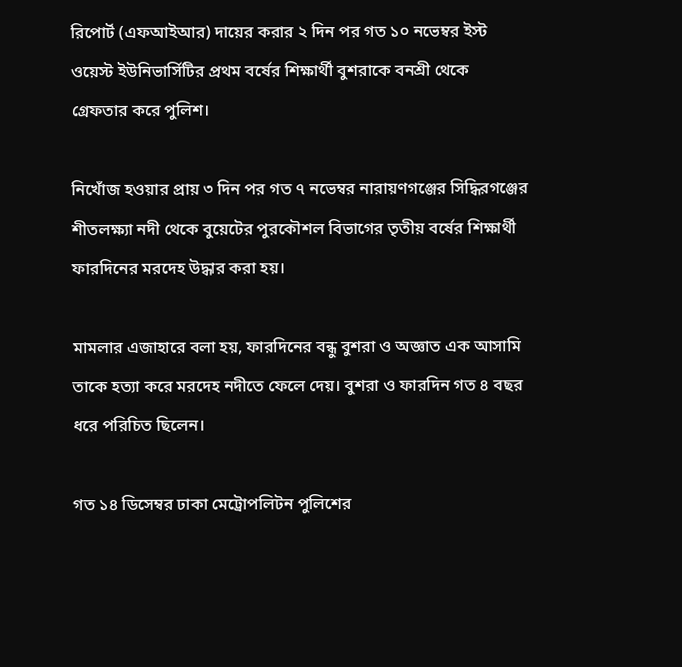রিপোর্ট (এফআইআর) দায়ের করার ২ দিন পর গত ১০ নভেম্বর ইস্ট ওয়েস্ট ইউনিভার্সিটির প্রথম বর্ষের শিক্ষার্থী বুশরাকে বনশ্রী থেকে গ্রেফতার করে পুলিশ।

নিখোঁজ হওয়ার প্রায় ৩ দিন পর গত ৭ নভেম্বর নারায়ণগঞ্জের সিদ্ধিরগঞ্জের শীতলক্ষ্যা নদী থেকে বুয়েটের পুরকৌশল বিভাগের তৃতীয় বর্ষের শিক্ষার্থী ফারদিনের মরদেহ উদ্ধার করা হয়।

মামলার এজাহারে বলা হয়, ফারদিনের বন্ধু বুশরা ও অজ্ঞাত এক আসামি তাকে হত্যা করে মরদেহ নদীতে ফেলে দেয়। বুশরা ও ফারদিন গত ৪ বছর ধরে পরিচিত ছিলেন।

গত ১৪ ডিসেম্বর ঢাকা মেট্রোপলিটন পুলিশের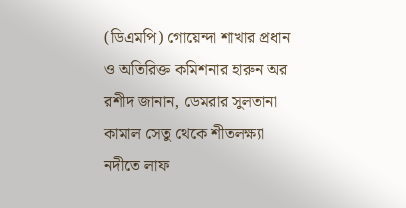(ডিএমপি) গোয়েন্দা শাখার প্রধান ও অতিরিক্ত কমিশনার হারুন অর রশীদ জানান, ডেমরার সুলতানা কামাল সেতু থেকে শীতলক্ষ্যা নদীতে লাফ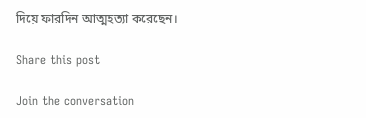দিয়ে ফারদিন আত্মহত্যা করেছেন।

Share this post

Join the conversation